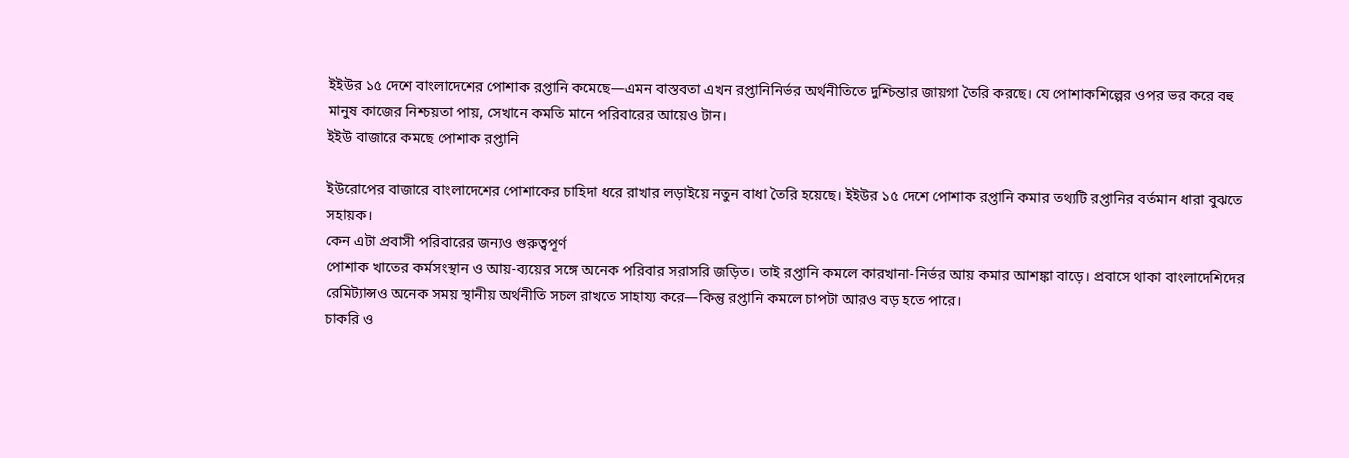ইইউর ১৫ দেশে বাংলাদেশের পোশাক রপ্তানি কমেছে—এমন বাস্তবতা এখন রপ্তানিনির্ভর অর্থনীতিতে দুশ্চিন্তার জায়গা তৈরি করছে। যে পোশাকশিল্পের ওপর ভর করে বহু মানুষ কাজের নিশ্চয়তা পায়, সেখানে কমতি মানে পরিবারের আয়েও টান।
ইইউ বাজারে কমছে পোশাক রপ্তানি

ইউরোপের বাজারে বাংলাদেশের পোশাকের চাহিদা ধরে রাখার লড়াইয়ে নতুন বাধা তৈরি হয়েছে। ইইউর ১৫ দেশে পোশাক রপ্তানি কমার তথ্যটি রপ্তানির বর্তমান ধারা বুঝতে সহায়ক।
কেন এটা প্রবাসী পরিবারের জন্যও গুরুত্বপূর্ণ
পোশাক খাতের কর্মসংস্থান ও আয়-ব্যয়ের সঙ্গে অনেক পরিবার সরাসরি জড়িত। তাই রপ্তানি কমলে কারখানা-নির্ভর আয় কমার আশঙ্কা বাড়ে। প্রবাসে থাকা বাংলাদেশিদের রেমিট্যান্সও অনেক সময় স্থানীয় অর্থনীতি সচল রাখতে সাহায্য করে—কিন্তু রপ্তানি কমলে চাপটা আরও বড় হতে পারে।
চাকরি ও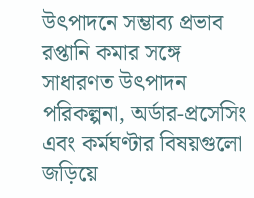উৎপাদনে সম্ভাব্য প্রভাব
রপ্তানি কমার সঙ্গে সাধারণত উৎপাদন পরিকল্পনা, অর্ডার-প্রসেসিং এবং কর্মঘণ্টার বিষয়গুলো জড়িয়ে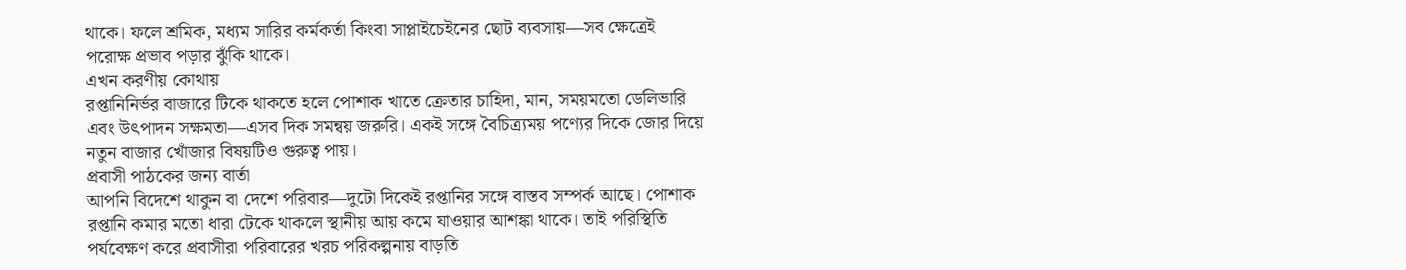থাকে। ফলে শ্রমিক, মধ্যম সারির কর্মকর্তা কিংবা সাপ্লাইচেইনের ছোট ব্যবসায়—সব ক্ষেত্রেই পরোক্ষ প্রভাব পড়ার ঝুঁকি থাকে।
এখন করণীয় কোথায়
রপ্তানিনির্ভর বাজারে টিকে থাকতে হলে পোশাক খাতে ক্রেতার চাহিদা, মান, সময়মতো ডেলিভারি এবং উৎপাদন সক্ষমতা—এসব দিক সমন্বয় জরুরি। একই সঙ্গে বৈচিত্র্যময় পণ্যের দিকে জোর দিয়ে নতুন বাজার খোঁজার বিষয়টিও গুরুত্ব পায়।
প্রবাসী পাঠকের জন্য বার্তা
আপনি বিদেশে থাকুন বা দেশে পরিবার—দুটো দিকেই রপ্তানির সঙ্গে বাস্তব সম্পর্ক আছে। পোশাক রপ্তানি কমার মতো ধারা টেকে থাকলে স্থানীয় আয় কমে যাওয়ার আশঙ্কা থাকে। তাই পরিস্থিতি পর্যবেক্ষণ করে প্রবাসীরা পরিবারের খরচ পরিকল্পনায় বাড়তি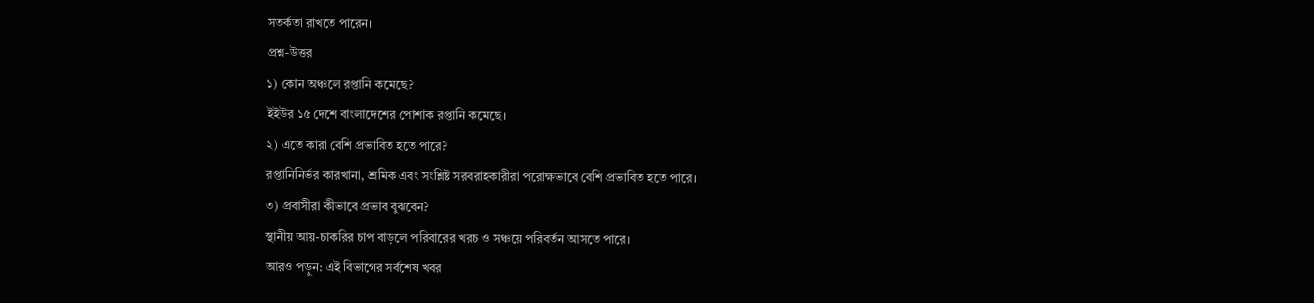সতর্কতা রাখতে পারেন।
প্রশ্ন-উত্তর
১) কোন অঞ্চলে রপ্তানি কমেছে?
ইইউর ১৫ দেশে বাংলাদেশের পোশাক রপ্তানি কমেছে।
২) এতে কারা বেশি প্রভাবিত হতে পারে?
রপ্তানিনির্ভর কারখানা, শ্রমিক এবং সংশ্লিষ্ট সরবরাহকারীরা পরোক্ষভাবে বেশি প্রভাবিত হতে পারে।
৩) প্রবাসীরা কীভাবে প্রভাব বুঝবেন?
স্থানীয় আয়-চাকরির চাপ বাড়লে পরিবারের খরচ ও সঞ্চয়ে পরিবর্তন আসতে পারে।
আরও পড়ুন: এই বিভাগের সর্বশেষ খবর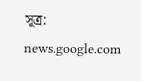সূত্র: news.google.com